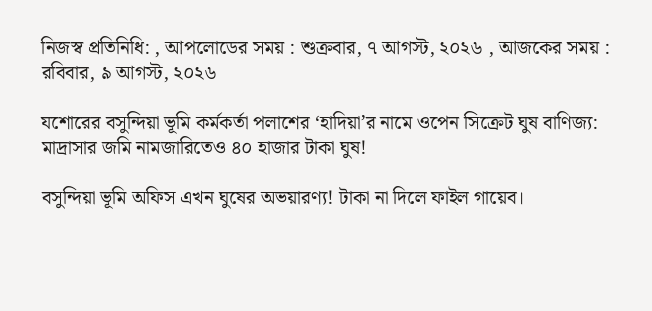নিজস্ব প্রতিনিধি: , আপলোডের সময় : শুক্রবার, ৭ আগস্ট, ২০২৬ , আজকের সময় : রবিবার, ৯ আগস্ট, ২০২৬

যশোরের বসুন্দিয়া ভূমি কর্মকর্তা পলাশের ‘হাদিয়া’র নামে ওপেন সিক্রেট ঘুষ বাণিজ্য: মাদ্রাসার জমি নামজারিতেও ৪০ হাজার টাকা ঘুষ!

বসুন্দিয়া ভূমি অফিস এখন ঘুষের অভয়ারণ্য! টাকা না দিলে ফাইল গায়েব।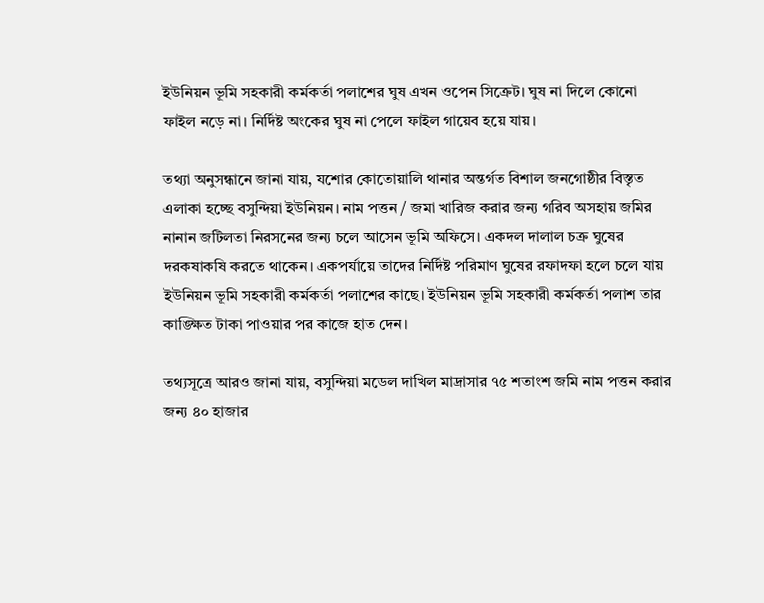ইউনিয়ন ভূমি সহকারী কর্মকর্তা পলাশের ঘুষ এখন ওপেন সিক্রেট। ঘুষ না দিলে কোনো ফাইল নড়ে না। নির্দিষ্ট অংকের ঘুষ না পেলে ফাইল গায়েব হয়ে যায়।

তথ্যা অনুসন্ধানে জানা যায়, যশোর কোতোয়ালি থানার অন্তর্গত বিশাল জনগোষ্ঠীর বিস্তৃত এলাকা হচ্ছে বসুন্দিয়া ইউনিয়ন। নাম পত্তন / জমা খারিজ করার জন্য গরিব অসহায় জমির নানান জটিলতা নিরসনের জন্য চলে আসেন ভূমি অফিসে। একদল দালাল চক্র ঘুষের দরকষাকষি করতে থাকেন। একপর্যায়ে তাদের নির্দিষ্ট পরিমাণ ঘুষের রফাদফা হলে চলে যায় ইউনিয়ন ভূমি সহকারী কর্মকর্তা পলাশের কাছে। ইউনিয়ন ভূমি সহকারী কর্মকর্তা পলাশ তার কাঙ্ক্ষিত টাকা পাওয়ার পর কাজে হাত দেন।

তথ্যসূত্রে আরও জানা যায়, বসুন্দিয়া মডেল দাখিল মাদ্রাসার ৭৫ শতাংশ জমি নাম পত্তন করার জন্য ৪০ হাজার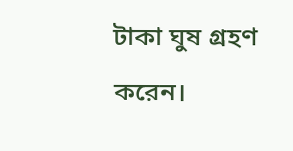টাকা ঘুষ গ্রহণ করেন।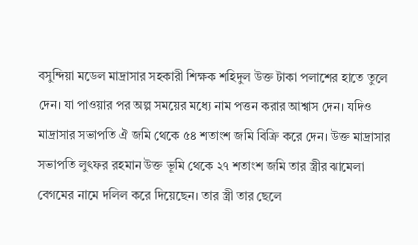বসুন্দিয়া মডেল মাদ্রাসার সহকারী শিক্ষক শহিদুল উক্ত টাকা পলাশের হাতে তুলে দেন। যা পাওয়ার পর অল্প সময়ের মধ্যে নাম পত্তন করার আশ্বাস দেন। যদিও মাদ্রাসার সভাপতি ঐ জমি থেকে ৫৪ শতাংশ জমি বিক্রি করে দেন। উক্ত মাদ্রাসার সভাপতি লুৎফর রহমান উক্ত ভূমি থেকে ২৭ শতাংশ জমি তার স্ত্রীর ঝামেলা বেগমের নামে দলিল করে দিয়েছেন। তার স্ত্রী তার ছেলে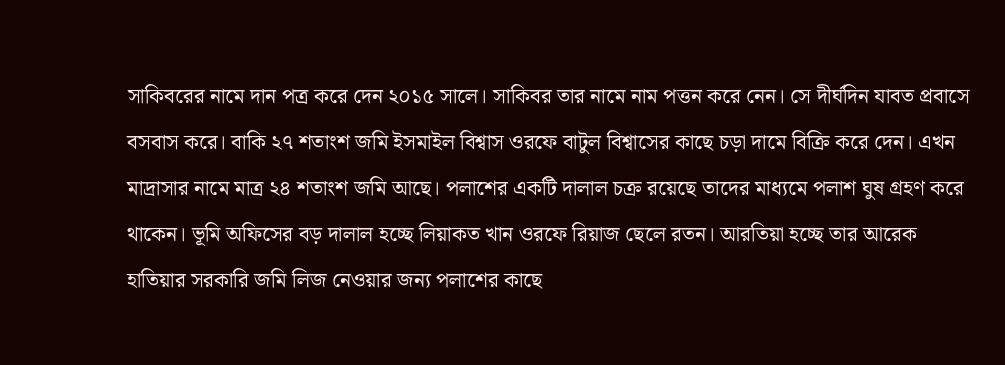সাকিবরের নামে দান পত্র করে দেন ২০১৫ সালে। সাকিবর তার নামে নাম পত্তন করে নেন। সে দীর্ঘদিন যাবত প্রবাসে বসবাস করে। বাকি ২৭ শতাংশ জমি ইসমাইল বিশ্বাস ওরফে বাটুল বিশ্বাসের কাছে চড়া দামে বিক্রি করে দেন। এখন মাদ্রাসার নামে মাত্র ২৪ শতাংশ জমি আছে। পলাশের একটি দালাল চক্র রয়েছে তাদের মাধ্যমে পলাশ ঘুষ গ্রহণ করে থাকেন। ভূমি অফিসের বড় দালাল হচ্ছে লিয়াকত খান ওরফে রিয়াজ ছেলে রতন। আরতিয়া হচ্ছে তার আরেক হাতিয়ার সরকারি জমি লিজ নেওয়ার জন্য পলাশের কাছে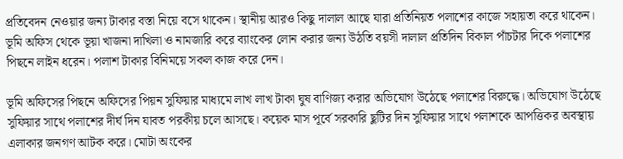প্রতিবেদন নেওয়ার জন্য টাকার বস্তা নিয়ে বসে থাকেন। স্থানীয় আরও কিছু দালাল আছে যারা প্রতিনিয়ত পলাশের কাজে সহায়তা করে থাকেন। ভূমি অফিস থেকে ভূয়া খাজনা দাখিলা ও নামজারি করে ব্যাংকের লোন করার জন্য উঠতি বয়সী দালাল প্রতিদিন বিকাল পাঁচটার দিকে পলাশের পিছনে লাইন ধরেন। পলাশ টাকার বিনিময়ে সকল কাজ করে দেন।

ভূমি অফিসের পিছনে অফিসের পিয়ন সুফিয়ার মাধ্যমে লাখ লাখ টাকা ঘুষ বাণিজ্য করার অভিযোগ উঠেছে পলাশের বিরুদ্ধে। অভিযোগ উঠেছে সুফিয়ার সাথে পলাশের দীর্ঘ দিন যাবত পরকীয় চলে আসছে। কয়েক মাস পূর্বে সরকারি ছুটির দিন সুফিয়ার সাথে পলাশকে আপত্তিকর অবস্থায় এলাকার জনগণ আটক করে। মোটা অংকের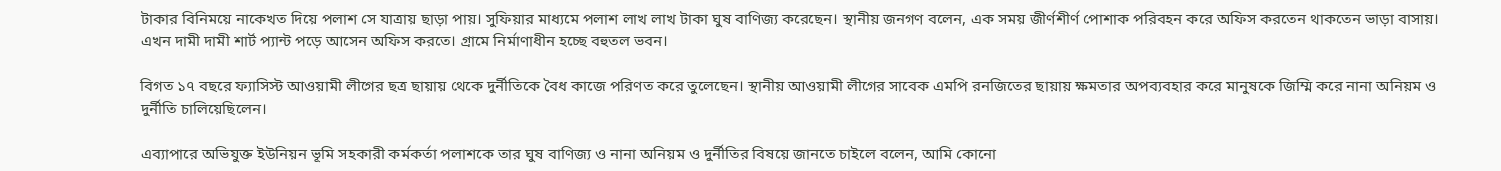টাকার বিনিময়ে নাকেখত দিয়ে পলাশ সে যাত্রায় ছাড়া পায়। সুফিয়ার মাধ্যমে পলাশ লাখ লাখ টাকা ঘুষ বাণিজ্য করেছেন। স্থানীয় জনগণ বলেন, এক সময় জীর্ণশীর্ণ পোশাক পরিবহন করে অফিস করতেন থাকতেন ভাড়া বাসায়। এখন দামী দামী শার্ট প্যান্ট পড়ে আসেন অফিস করতে। গ্রামে নির্মাণাধীন হচ্ছে বহুতল ভবন।

বিগত ১৭ বছরে ফ্যাসিস্ট আওয়ামী লীগের ছত্র ছায়ায় থেকে দুর্নীতিকে বৈধ কাজে পরিণত করে তুলেছেন। স্থানীয় আওয়ামী লীগের সাবেক এমপি রনজিতের ছায়ায় ক্ষমতার অপব্যবহার করে মানুষকে জিম্মি করে নানা অনিয়ম ও দুর্নীতি চালিয়েছিলেন।

এব্যাপারে অভিযুক্ত ইউনিয়ন ভূমি সহকারী কর্মকর্তা পলাশকে তার ঘুষ বাণিজ্য ও নানা অনিয়ম ও দুর্নীতির বিষয়ে জানতে চাইলে বলেন, আমি কোনো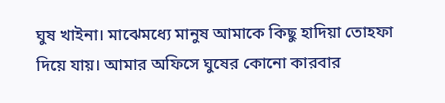ঘুষ খাইনা। মাঝেমধ্যে মানুষ আমাকে কিছু হাদিয়া তোহফা দিয়ে যায়। আমার অফিসে ঘুষের কোনো কারবার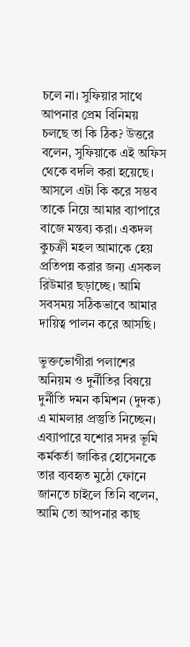চলে না। সুফিয়ার সাথে আপনার প্রেম বিনিময় চলছে তা কি ঠিক? উত্তরে বলেন, সুফিয়াকে এই অফিস থেকে বদলি করা হয়েছে। আসলে এটা কি করে সম্ভব তাকে নিয়ে আমার ব্যাপারে বাজে মন্তব্য করা। একদল কুচক্রী মহল আমাকে হেয় প্রতিপন্ন করার জন্য এসকল রিউমার ছড়াচ্ছে। আমি সবসময় সঠিকভাবে আমার দায়িত্ব পালন করে আসছি।

ভুক্তভোগীরা পলাশের অনিয়ম ও দুর্নীতির বিষয়ে দুর্নীতি দমন কমিশন (দুদক) এ মামলার প্রস্তুতি নিচ্ছেন। এব্যাপারে যশোর সদর ভূমি কর্মকর্তা জাকির হোসেনকে তার ব্যবহৃত মুঠো ফোনে জানতে চাইলে তিনি বলেন, আমি তো আপনার কাছ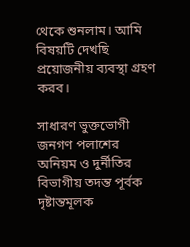থেকে শুনলাম। আমি বিষয়টি দেখছি প্রয়োজনীয় ব্যবস্থা গ্রহণ করব।

সাধারণ ভুক্তভোগী জনগণ পলাশের অনিয়ম ও দুর্নীতির বিভাগীয় তদন্ত পূর্বক দৃষ্টান্তমূলক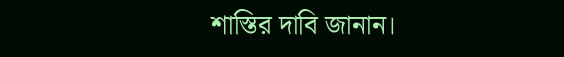শাস্তির দাবি জানান।